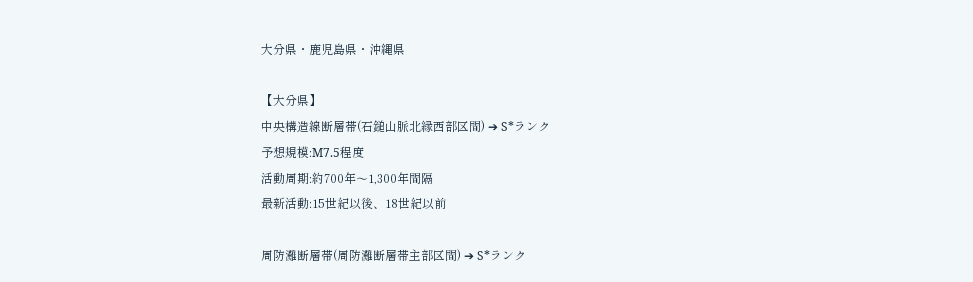大分県・鹿児島県・沖縄県

【大分県】
中央構造線断層帯(石鎚山脈北縁西部区間) ➔ S*ランク
予想規模:M7.5程度
活動周期:約700年〜1,300年間隔
最新活動:15世紀以後、18世紀以前

周防灘断層帯(周防灘断層帯主部区間) ➔ S*ランク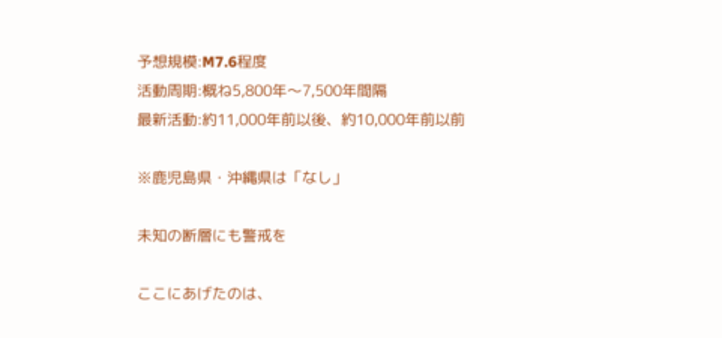予想規模:M7.6程度
活動周期:概ね5,800年〜7,500年間隔
最新活動:約11,000年前以後、約10,000年前以前

※鹿児島県・沖縄県は「なし」

未知の断層にも警戒を

ここにあげたのは、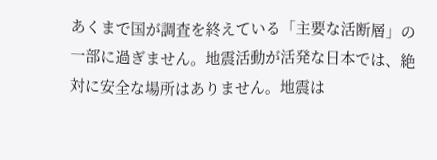あくまで国が調査を終えている「主要な活断層」の一部に過ぎません。地震活動が活発な日本では、絶対に安全な場所はありません。地震は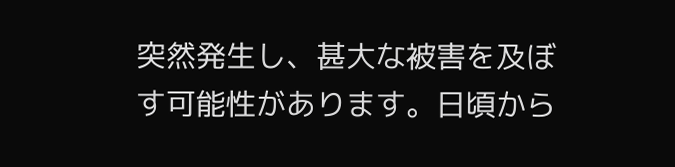突然発生し、甚大な被害を及ぼす可能性があります。日頃から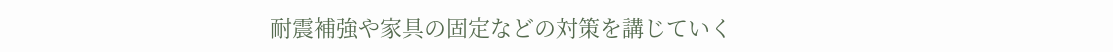耐震補強や家具の固定などの対策を講じていく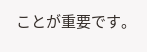ことが重要です。